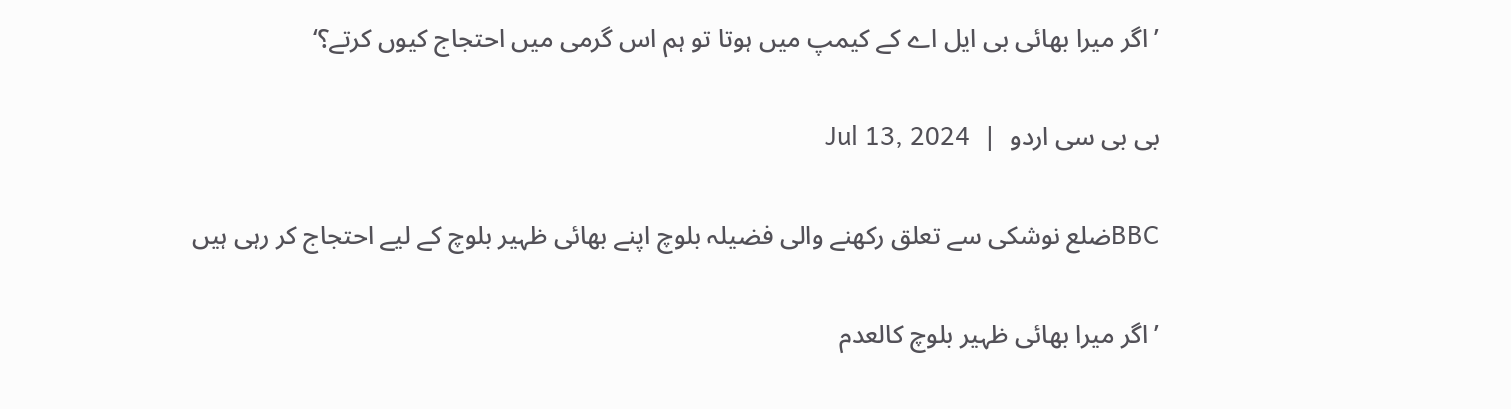’اگر میرا بھائی بی ایل اے کے کیمپ میں ہوتا تو ہم اس گرمی میں احتجاج کیوں کرتے؟‘

بی بی سی اردو  |  Jul 13, 2024

BBCضلع نوشکی سے تعلق رکھنے والی فضیلہ بلوچ اپنے بھائی ظہیر بلوچ کے لیے احتجاج کر رہی ہیں

’اگر میرا بھائی ظہیر بلوچ کالعدم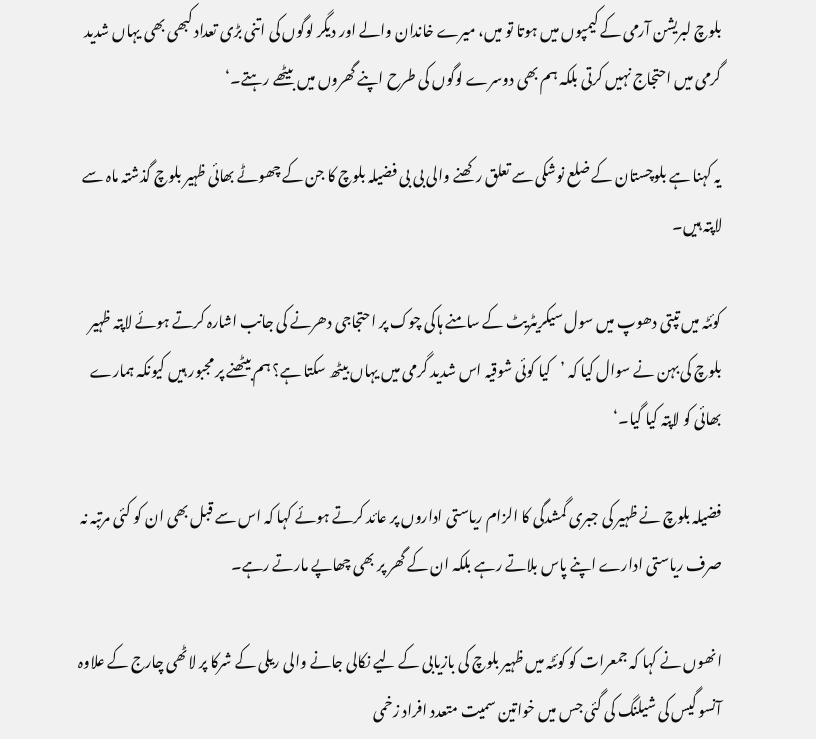بلوچ لبریشن آرمی کے کیمپوں میں ہوتا تو میں، میرے خاندان والے اور دیگر لوگوں کی اتنی بڑی تعداد کبھی بھی یہاں شدید گرمی میں احتجاج نہیں کرتی بلکہ ہم بھی دوسرے لوگوں کی طرح اپنے گھروں میں بیٹھے رہتے۔‘

یہ کہنا ہے بلوچستان کے ضلع نوشکی سے تعلق رکھنے والی بی بی فضیلہ بلوچ کا جن کے چھوٹے بھائی ظہیر بلوچ گذشتہ ماہ سے لاپتہ ہیں۔

کوئٹہ میں تپتی دھوپ میں سول سیکریٹریٹ کے سامنے ہاکی چوک پر احتجاجی دھرنے کی جانب اشارہ کرتے ہوئے لاپتہ ظہیر بلوچ کی بہن نے سوال کیا کہ ’کیا کوئی شوقیہ اس شدید گرمی میں یہاں بیٹھ سکتا ہے؟ ہم بیٹھنے پر مجبور ہیں کیونکہ ہمارے بھائی کو لاپتہ کیا گیا۔‘

فضیلہ بلوچ نے ظہیر کی جبری گمشدگی کا الزام ریاستی اداروں پر عائد کرتے ہوئے کہا کہ اس سے قبل بھی ان کو کئی مرتبہ نہ صرف ریاستی ادارے اپنے پاس بلاتے رہے بلکہ ان کے گھر پر بھی چھاپے مارتے رہے۔

انھوں نے کہا کہ جمعرات کو کوئٹہ میں ظہیر بلوچ کی بازیابی کے لیے نکالی جانے والی ریلی کے شرکا پر لاٹھی چارج کے علاوہ آنسو گیس کی شیلنگ کی گئی جس میں خواتین سمیت متعدد افراد زخمی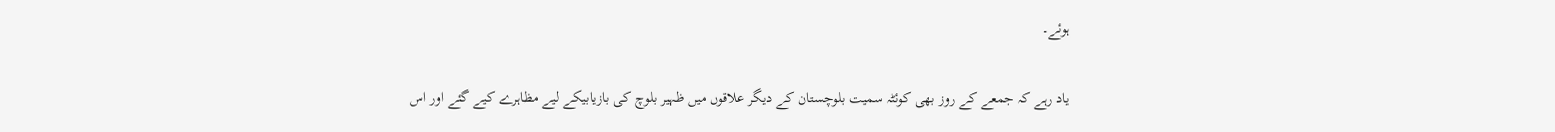ہوئے۔

یاد رہے کہ جمعے کے روز بھی کوئٹہ سمیت بلوچستان کے دیگر علاقوں میں ظہیر بلوچ کی بازیابیکے لیے مظاہرے کیے گئے اور اس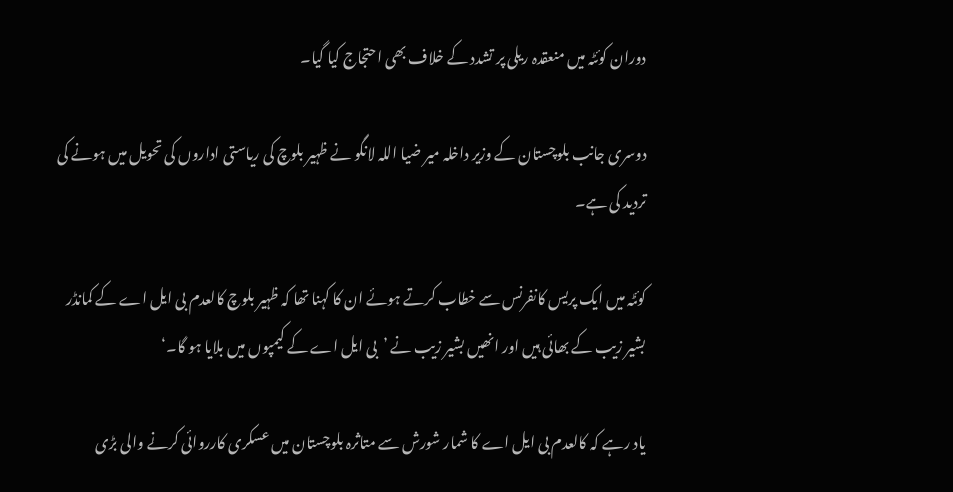دوران کوئٹہ میں منعقدہ ریلی پر تشدد کے خلاف بھی احتجاج کیا گیا۔

دوسری جانب بلوچستان کے وزیر داخلہ میر ضیا اللہ لانگو نے ظہیر بلوچ کی ریاستی اداروں کی تحویل میں ہونے کی تردید کی ہے۔

کوئٹہ میں ایک پریس کانفرنس سے خطاب کرتے ہوئے ان کا کہنا تھا کہ ظہیر بلوچ کالعدم بی ایل اے کے کمانڈر بشیر زیب کے بھائی ہیں اور انھیں بشیر زیب نے ’بی ایل اے کے کیمپوں میں بلایا ہو گا۔‘

یاد رہے کہ کالعدم بی ایل اے کا شمار شورش سے متاثرہ بلوچستان میں عسکری کارروائی کرنے والی بڑی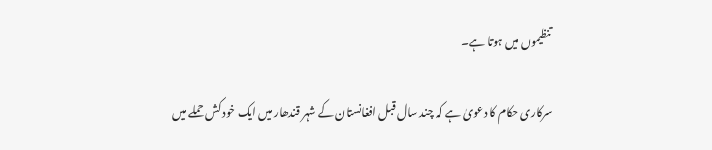تنظیموں میں ہوتا ہے۔

سرکاری حکام کا دعویٰ ہے کہ چند سال قبل افغانستان کے شہر قندھار میں ایک خود کش حملے میں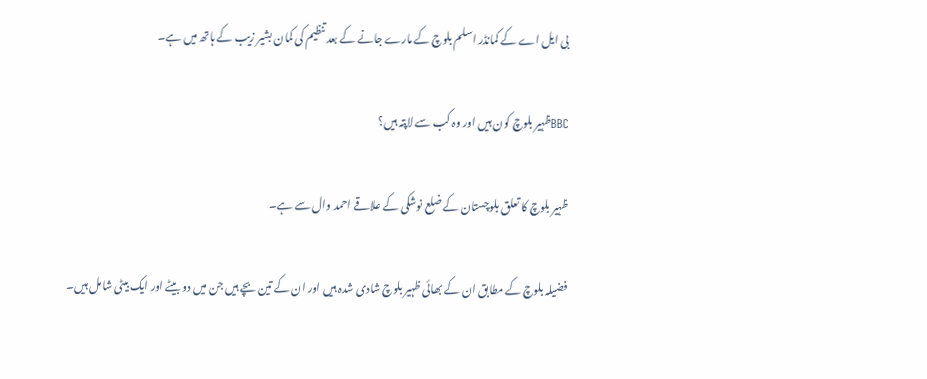بی ایل اے کے کمانڈر اسلم بلوچ کے مارے جانے کے بعد تنظیم کی کمان بشیر زیب کے ہاتھ میں ہے۔

BBCظہیر بلوچ کون ہیں اور وہ کب سے لاپتہ ہیں؟

ظہیر بلوچ کا تعلق بلوچستان کے ضلع نوشکی کے علاقے احمد وال سے ہے۔

فضیلہ بلوچ کے مطابق ان کے بھائی ظہیر بلوچ شادی شدہ ہیں اور ان کے تین بچے ہیں جن میں دو بیٹے اور ایک بیٹی شامل ہیں۔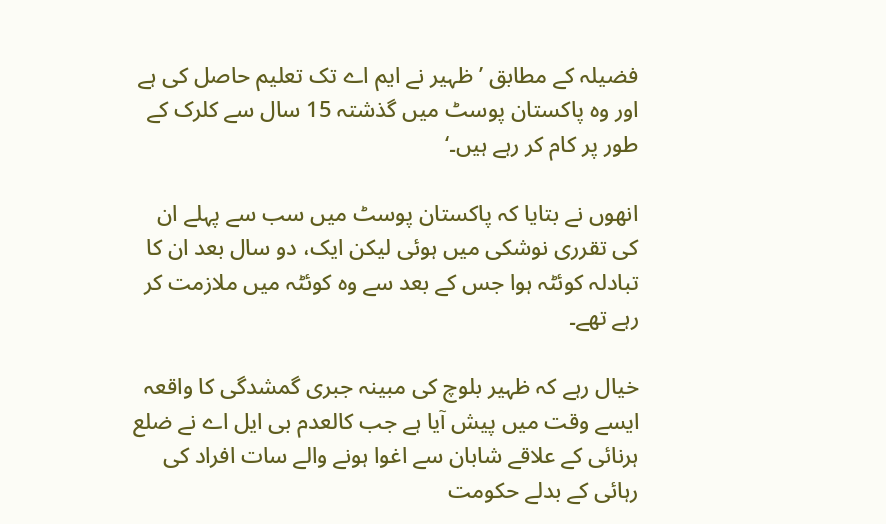فضیلہ کے مطابق ’ظہیر نے ایم اے تک تعلیم حاصل کی ہے اور وہ پاکستان پوسٹ میں گذشتہ 15 سال سے کلرک کے طور پر کام کر رہے ہیں۔‘

انھوں نے بتایا کہ پاکستان پوسٹ میں سب سے پہلے ان کی تقرری نوشکی میں ہوئی لیکن ایک، دو سال بعد ان کا تبادلہ کوئٹہ ہوا جس کے بعد سے وہ کوئٹہ میں ملازمت کر رہے تھے۔

خیال رہے کہ ظہیر بلوچ کی مبینہ جبری گمشدگی کا واقعہ ایسے وقت میں پیش آیا ہے جب کالعدم بی ایل اے نے ضلع ہرنائی کے علاقے شابان سے اغوا ہونے والے سات افراد کی رہائی کے بدلے حکومت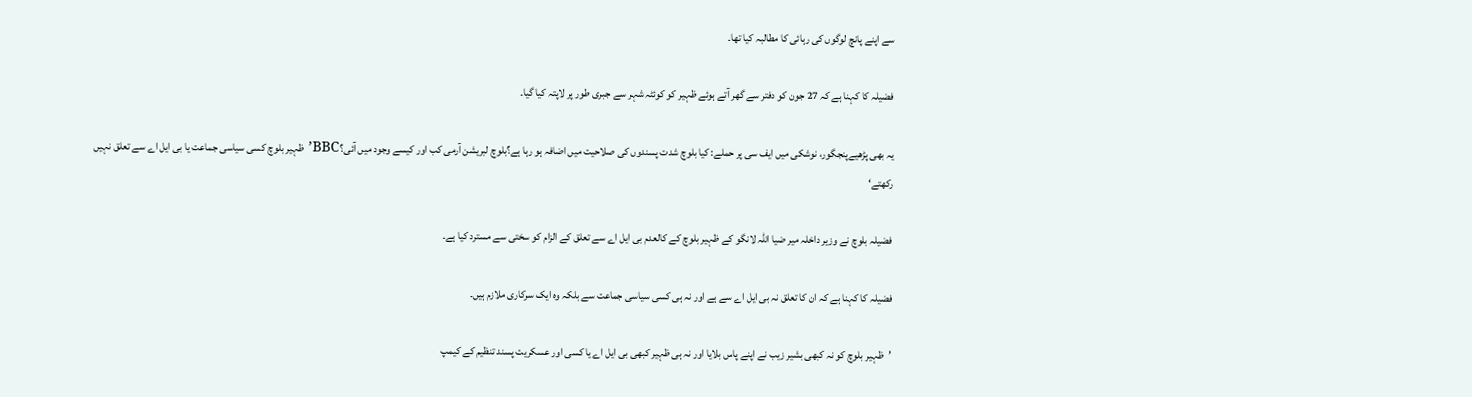سے اپنے پانچ لوگوں کی رہائی کا مطالبہ کیا تھا۔

فضیلہ کا کہنا ہے کہ 27 جون کو دفتر سے گھر آتے ہوئے ظہیر کو کوئٹہ شہر سے جبری طور پر لاپتہ کیا گیا۔

یہ بھی پڑھیےپنجگور، نوشکی میں ایف سی پر حملے: کیا بلوچ شدت پسندوں کی صلاحیت میں اضافہ ہو رہا ہے؟بلوچ لبریشن آرمی کب اور کیسے وجود میں آئی؟BBC’ظہیر بلوچ کسی سیاسی جماعت یا بی ایل اے سے تعلق نہیں رکھتے‘

فضیلہ بلوچ نے وزیر داخلہ میر ضیا اللہ لانگو کے ظہیر بلوچ کے کالعدم بی ایل اے سے تعلق کے الزام کو سختی سے مسترد کیا ہے۔

فضیلہ کا کہنا ہے کہ ان کا تعلق نہ بی ایل اے سے ہے اور نہ ہی کسی سیاسی جماعت سے بلکہ وہ ایک سرکاری ملازم ہیں۔

’ظہیر بلوچ کو نہ کبھی بشیر زیب نے اپنے پاس بلایا اور نہ ہی ظہیر کبھی بی ایل اے یا کسی اور عسکریت پسند تنظیم کے کیمپ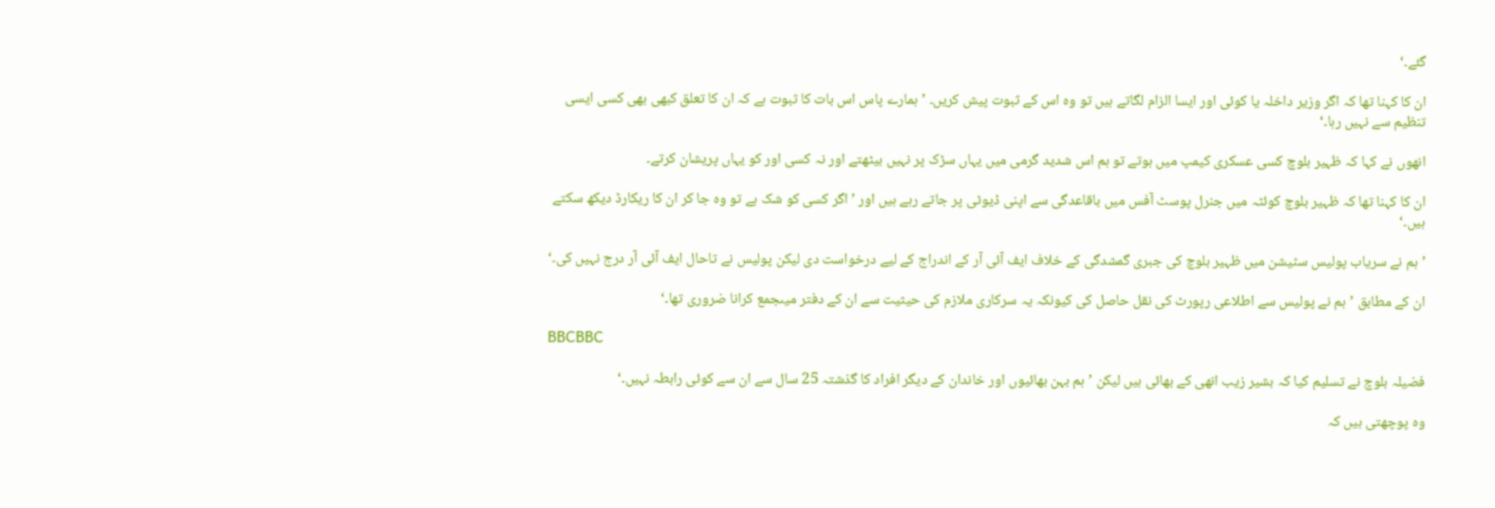گئے۔‘

ان کا کہنا تھا کہ اگر وزیر داخلہ یا کوئی اور ایسا الزام لگاتے ہیں تو وہ اس کے ثبوت پیش کریں۔ ’ہمارے پاس اس بات کا ثبوت ہے کہ ان کا تعلق کبھی بھی کسی ایسی تنظیم سے نہیں رہا۔‘

انھوں نے کہا کہ ظہیر بلوچ کسی عسکری کیمپ میں ہوتے تو ہم اس شدید گرمی میں یہاں سڑک پر نہیں بیٹھتے اور نہ کسی اور کو یہاں پریشان کرتے۔

ان کا کہنا تھا کہ ظہیر بلوچ کوئٹہ میں جنرل پوسٹ آفس میں باقاعدگی سے اپنی ڈیوٹی پر جاتے رہے ہیں اور ’اگر کسی کو شک ہے تو وہ جا کر ان کا ریکارڈ دیکھ سکتے ہیں۔‘

’ہم نے سریاب پولیس سٹیشن میں ظہیر بلوچ کی جبری گمشدگی کے خلاف ایف آئی آر کے اندراج کے لیے درخواست دی لیکن پولیس نے تاحال ایف آئی آر درج نہیں کی۔‘

ان کے مطابق ’ہم نے پولیس سے اطلاعی رپورٹ کی نقل حاصل کی کیونکہ یہ سرکاری ملازم کی حیثیت سے ان کے دفتر میںجمع کرانا ضروری تھا۔‘

BBCBBC

فضیلہ بلوچ نے تسلیم کیا کہ بشیر زیب انھی کے بھائی ہیں لیکن ’ہم بہن بھائیوں اور خاندان کے دیگر افراد کا گذشتہ 25 سال سے ان سے کوئی رابطہ نہیں۔‘

وہ پوچھتی ہیں کہ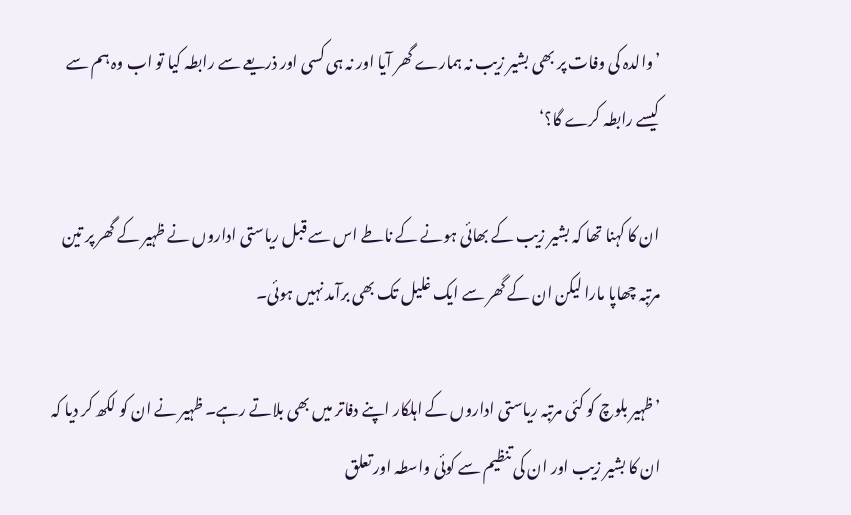’والدہ کی وفات پر بھی بشیر زیب نہ ہمارے گھر آیا اور نہ ہی کسی اور ذریعے سے رابطہ کیا تو اب وہ ہم سے کیسے رابطہ کرے گا؟‘

ان کا کہنا تھا کہ بشیر زیب کے بھائی ہونے کے ناطے اس سے قبل ریاستی اداروں نے ظہیر کے گھر پر تین مرتبہ چھاپا مارا لیکن ان کے گھر سے ایک غلیل تک بھی برآمد نہیں ہوئی۔

’ظہیر بلوچ کو کئی مرتبہ ریاستی اداروں کے اہلکار اپنے دفاتر میں بھی بلاتے رہے۔ ظہیر نے ان کو لکھ کر دیا کہ ان کا بشیر زیب اور ان کی تنظیم سے کوئی واسطہ اور تعلق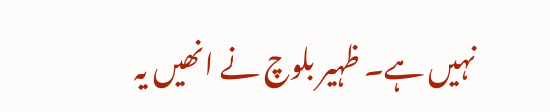نہیں ہے۔ ظہیر بلوچ نے انھیں یہ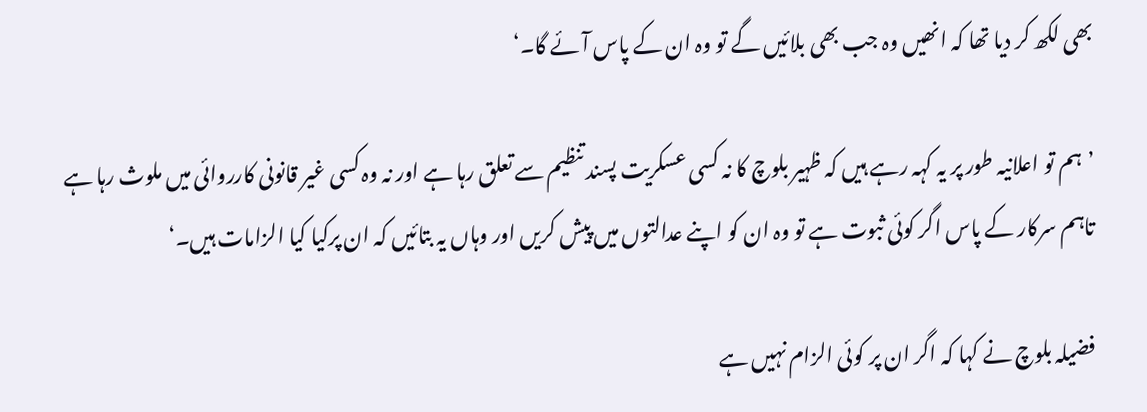بھی لکھ کر دیا تھا کہ انھیں وہ جب بھی بلائیں گے تو وہ ان کے پاس آئے گا۔‘

’ہم تو اعلانیہ طور پر یہ کہہ رہے ہیں کہ ظہیر بلوچ کا نہ کسی عسکریت پسند تنظیم سے تعلق رہا ہے اور نہ وہ کسی غیر قانونی کارروائی میں ملوث رہا ہے تاہم سرکار کے پاس اگر کوئی ثبوت ہے تو وہ ان کو اپنے عدالتوں میں پیش کریں اور وہاں یہ بتائیں کہ ان پرکیا کیا الزامات ہیں۔‘

فضیلہ بلوچ نے کہا کہ اگر ان پر کوئی الزام نہیں ہے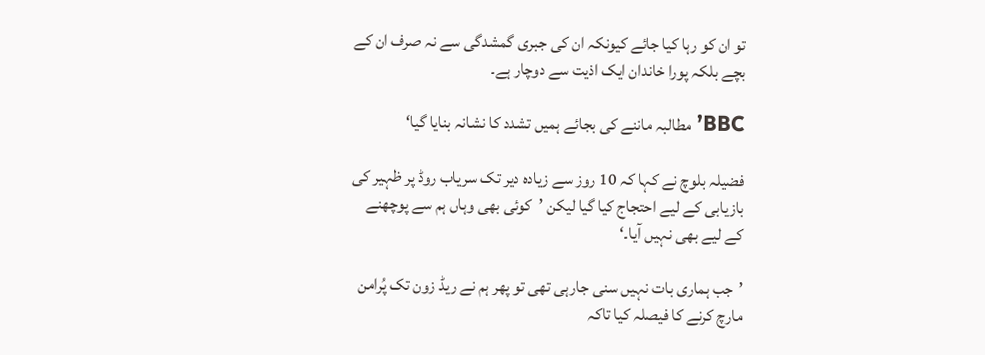تو ان کو رہا کیا جائے کیونکہ ان کی جبری گمشدگی سے نہ صرف ان کے بچے بلکہ پورا خاندان ایک اذیت سے دوچار ہے۔

BBC’مطالبہ ماننے کی بجائے ہمیں تشدد کا نشانہ بنایا گیا‘

فضیلہ بلوچ نے کہا کہ 10 روز سے زیادہ دیر تک سریاب روڈ پر ظہیر کی بازیابی کے لیے احتجاج کیا گیا لیکن ’کوئی بھی وہاں ہم سے پوچھنے کے لیے بھی نہیں آیا۔‘

’جب ہماری بات نہیں سنی جارہی تھی تو پھر ہم نے ریڈ زون تک پُرامن مارچ کرنے کا فیصلہ کیا تاکہ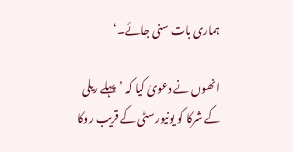ہماری بات سنی جائے۔‘

انھوں نے دعویٰ کیا کہ ’پہلے ریلی کے شرکا کو یونیورسٹی کے قریب روکا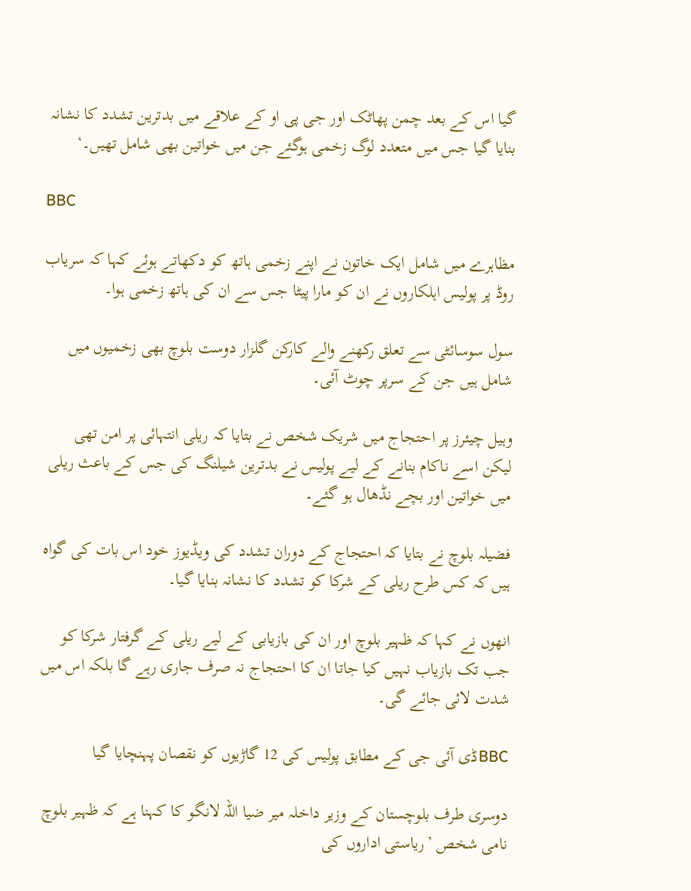گیا اس کے بعد چمن پھاٹک اور جی پی او کے علاقے میں بدترین تشدد کا نشانہ بنایا گیا جس میں متعدد لوگ زخمی ہوگئے جن میں خواتین بھی شامل تھیں۔‘

BBC

مظاہرے میں شامل ایک خاتون نے اپنے زخمی ہاتھ کو دکھاتے ہوئے کہا کہ سریاب روڈ پر پولیس اہلکاروں نے ان کو مارا پیٹا جس سے ان کی ہاتھ زخمی ہوا۔

سول سوسائٹی سے تعلق رکھنے والے کارکن گلزار دوست بلوچ بھی زخمیوں میں شامل ہیں جن کے سرپر چوٹ آئی۔

وہیل چیئرز پر احتجاج میں شریک شخص نے بتایا کہ ریلی انتہائی پر امن تھی لیکن اسے ناکام بنانے کے لیے پولیس نے بدترین شیلنگ کی جس کے باعث ریلی میں خواتین اور بچے نڈھال ہو گئے۔

فضیلہ بلوچ نے بتایا کہ احتجاج کے دوران تشدد کی ویڈیوز خود اس بات کی گواہ ہیں کہ کس طرح ریلی کے شرکا کو تشدد کا نشانہ بنایا گیا۔

انھوں نے کہا کہ ظہیر بلوچ اور ان کی بازیابی کے لیے ریلی کے گرفتار شرکا کو جب تک بازیاب نہیں کیا جاتا ان کا احتجاج نہ صرف جاری رہے گا بلکہ اس میں شدت لائی جائے گی۔

BBCڈی آئی جی کے مطابق پولیس کی 12 گاڑیوں کو نقصان پہنچایا گیا

دوسری طرف بلوچستان کے وزیر داخلہ میر ضیا اللہ لانگو کا کہنا ہے کہ ظہیر بلوچ نامی شخص ’ریاستی اداروں کی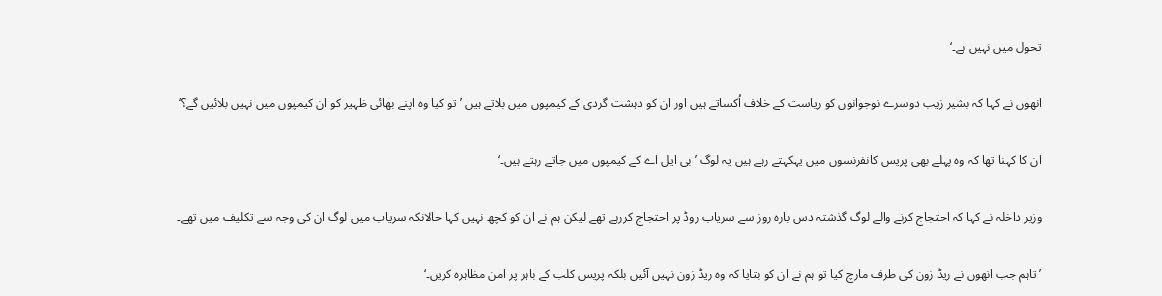تحول میں نہیں ہے۔‘

انھوں نے کہا کہ بشیر زیب دوسرے نوجوانوں کو ریاست کے خلاف اُکساتے ہیں اور ان کو دہشت گردی کے کیمپوں میں بلاتے ہیں ’تو کیا وہ اپنے بھائی ظہیر کو ان کیمپوں میں نہیں بلائیں گے؟‘

ان کا کہنا تھا کہ وہ پہلے بھی پریس کانفرنسوں میں یہکہتے رہے ہیں یہ لوگ ’بی ایل اے کے کیمپوں میں جاتے رہتے ہیں۔‘

وزیر داخلہ نے کہا کہ احتجاج کرنے والے لوگ گذشتہ دس بارہ روز سے سریاب روڈ پر احتجاج کررہے تھے لیکن ہم نے ان کو کچھ نہیں کہا حالانکہ سریاب میں لوگ ان کی وجہ سے تکلیف میں تھے۔

’تاہم جب انھوں نے ریڈ زون کی طرف مارچ کیا تو ہم نے ان کو بتایا کہ وہ ریڈ زون نہیں آئیں بلکہ پریس کلب کے باہر پر امن مظاہرہ کریں۔‘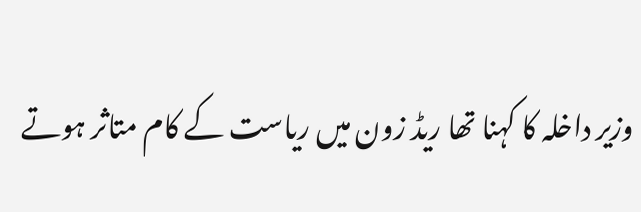وزیر داخلہ کا کہنا تھا ریڈ زون میں ریاست کے کام متاثر ہوتے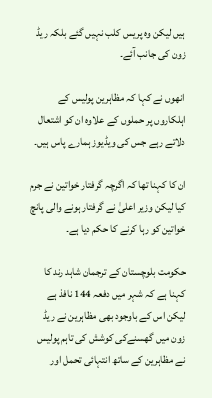ہیں لیکن وہ پریس کلب نہیں گئے بلکہ ریڈ زون کی جانب آئے۔

انھوں نے کہا کہ مظاہرین پولیس کے اہلکاروں پر حملوں کے علاوہ ان کو اشتعال دلاتے رہے جس کی ویڈیوز ہمارے پاس ہیں۔

ان کا کہنا تھا کہ اگرچہ گرفتار خواتین نے جرم کیا لیکن وزیر اعلیٰ نے گرفتار ہونے والی پانچ خواتین کو رہا کرنے کا حکم دیا ہے۔

حکومت بلوچستان کے ترجمان شاہد رند کا کہنا ہے کہ شہر میں دفعہ 144 نافذ ہے لیکن اس کے باوجود بھی مظاہرین نے ریڈ زون میں گھسنےکی کوشش کی تاہم پولیس نے مظاہرین کے ساتھ انتہائی تحمل اور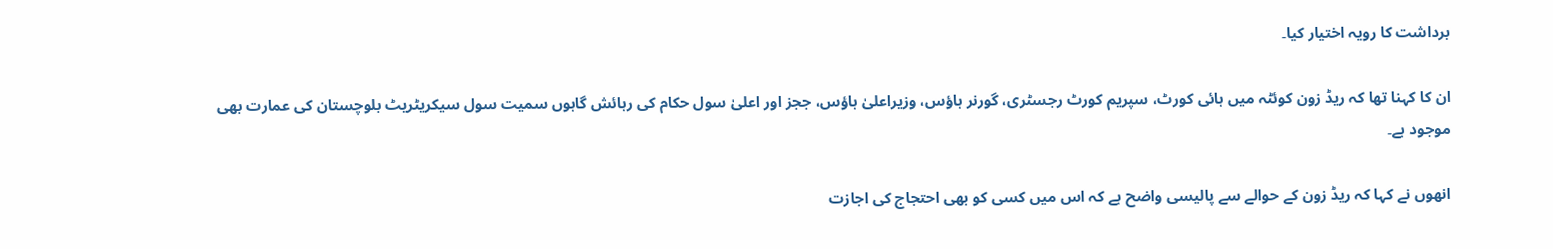برداشت کا رویہ اختیار کیا۔

ان کا کہنا تھا کہ ریڈ زون کوئٹہ میں ہائی کورٹ، سپریم کورٹ رجسٹری، گورنر ہاؤس، وزیراعلیٰ ہاؤس، ججز اور اعلیٰ سول حکام کی رہائش گاہوں سمیت سول سیکریٹریٹ بلوچستان کی عمارت بھی موجود ہے۔

انھوں نے کہا کہ ریڈ زون کے حوالے سے پالیسی واضح ہے کہ اس میں کسی کو بھی احتجاج کی اجازت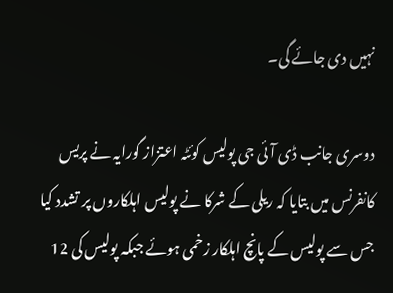نہیں دی جائے گی۔

دوسری جانب ڈی آئی جی پولیس کوئٹہ اعتزاز گورایہ نے پریس کانفرنس میں بتایا کہ ریلی کے شرکا نے پولیس اہلکاروں پر تشدد کیا جس سے پولیس کے پانچ اہلکار زخمی ہوئے جبکہ پولیس کی 12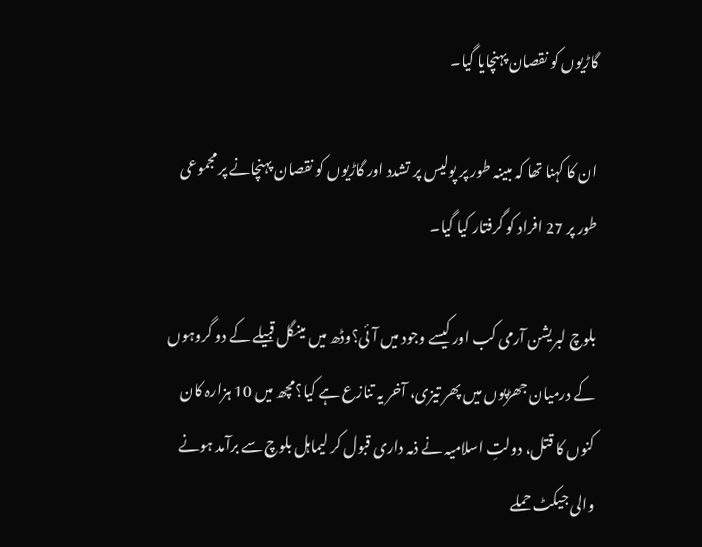گاڑیوں کو نقصان پہنچایا گیا۔

ان کا کہنا تھا کہ مبینہ طور پر پولیس پر تشدد اور گاڑیوں کو نقصان پہنچانے پر مجموعی طور پر 27 افراد کو گرفتار کیا گیا۔

بلوچ لبریشن آرمی کب اور کیسے وجود میں آئی؟وڈھ میں مینگل قبیلے کے دو گروہوں کے درمیان جھڑپوں میں پھر تیزی، آخر یہ تنازع ہے کیا؟مچھ میں 10 ہزارہ کان کنوں کا قتل، دولتِ اسلامیہ نے ذمہ داری قبول کر لیماہل بلوچ سے برآمد ہونے والی جیکٹ حملے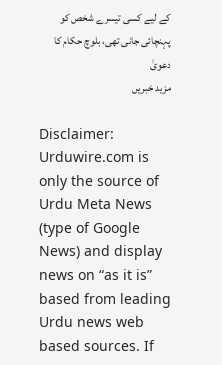کے لیے کسی تیسرے شخص کو پہنچائی جانی تھی، بلوچ حکام کا دعویٰ
مزید خبریں

Disclaimer: Urduwire.com is only the source of Urdu Meta News (type of Google News) and display news on “as it is” based from leading Urdu news web based sources. If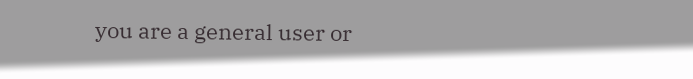you are a general user or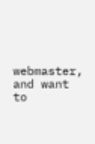webmaster, and want to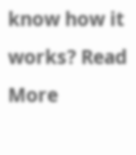know how it works? Read More